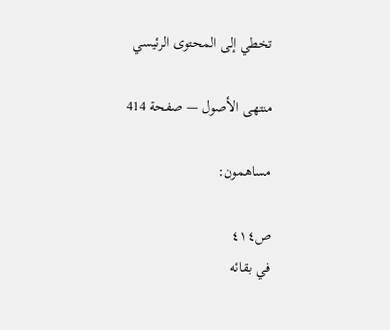تخطي إلى المحتوى الرئيسي

منتهى الأصول — صفحة 414

مساهمون:

ص٤١٤
في بقائه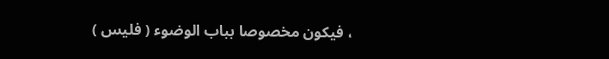، فيكون مخصوصا بباب الوضوء ( فليس )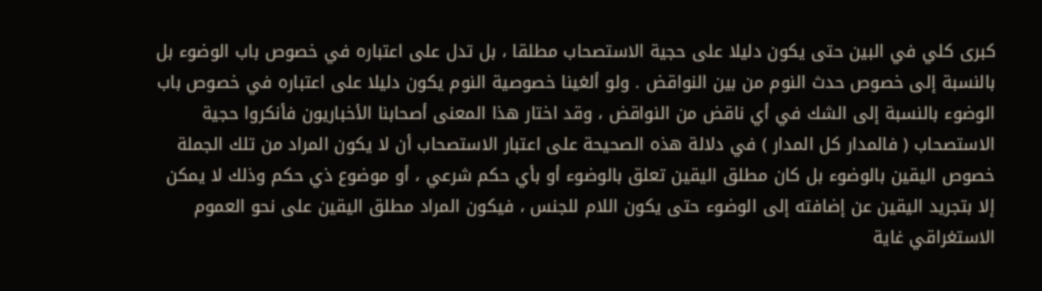كبرى كلي في البين حتى يكون دليلا على حجية الاستصحاب مطلقا ، بل تدل على اعتباره في خصوص باب الوضوء بل بالنسبة إلى خصوص حدث النوم من بين النواقض . ولو ألغينا خصوصية النوم يكون دليلا على اعتباره في خصوص باب الوضوء بالنسبة إلى الشك في أي ناقض من النواقض ، وقد اختار هذا المعنى أصحابنا الأخباريون فأنكروا حجية الاستصحاب ( فالمدار كل المدار ) في دلالة هذه الصحيحة على اعتبار الاستصحاب أن لا يكون المراد من تلك الجملة خصوص اليقين بالوضوء بل كان مطلق اليقين تعلق بالوضوء أو بأي حكم شرعي ، أو موضوع ذي حكم وذلك لا يمكن إلا بتجريد اليقين عن إضافته إلى الوضوء حتى يكون اللام للجنس ، فيكون المراد مطلق اليقين على نحو العموم الاستغراقي غاية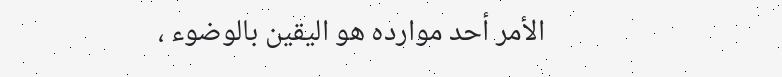الأمر أحد موارده هو اليقين بالوضوء ،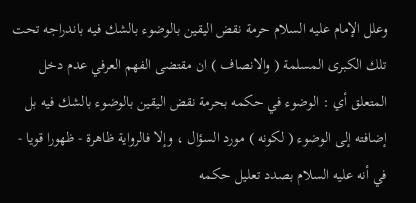وعلل الإمام عليه السلام حرمة نقض اليقين بالوضوء بالشك فيه باندراجه تحت تلك الكبرى المسلمة ( والانصاف ) ان مقتضى الفهم العرفي عدم دخل المتعلق أي : الوضوء في حكمه بحرمة نقض اليقين بالوضوء بالشك فيه بل إضافته إلى الوضوء ( لكونه ) مورد السؤال ، وإلا فالرواية ظاهرة - ظهورا قويا - في أنه عليه السلام بصدد تعليل حكمه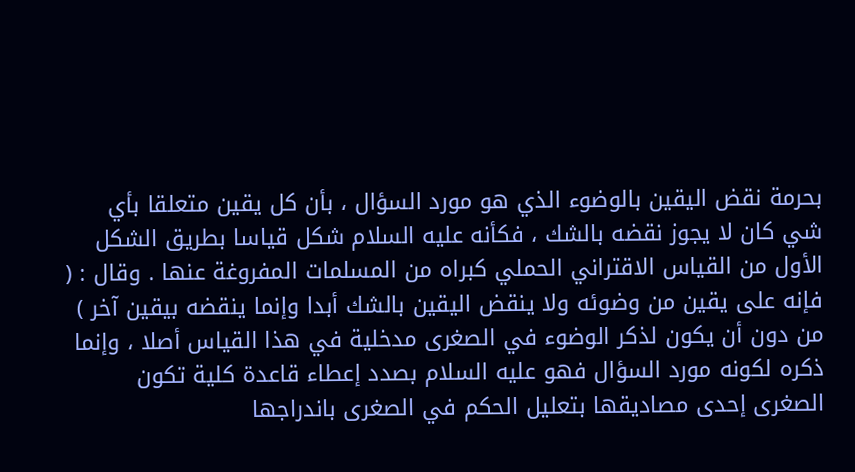بحرمة نقض اليقين بالوضوء الذي هو مورد السؤال ، بأن كل يقين متعلقا بأي شي كان لا يجوز نقضه بالشك ، فكأنه عليه السلام شكل قياسا بطريق الشكل الأول من القياس الاقتراني الحملي كبراه من المسلمات المفروغة عنها . وقال : ( فإنه على يقين من وضوئه ولا ينقض اليقين بالشك أبدا وإنما ينقضه بيقين آخر ) من دون أن يكون لذكر الوضوء في الصغرى مدخلية في هذا القياس أصلا ، وإنما ذكره لكونه مورد السؤال فهو عليه السلام بصدد إعطاء قاعدة كلية تكون الصغرى إحدى مصاديقها بتعليل الحكم في الصغرى باندراجها